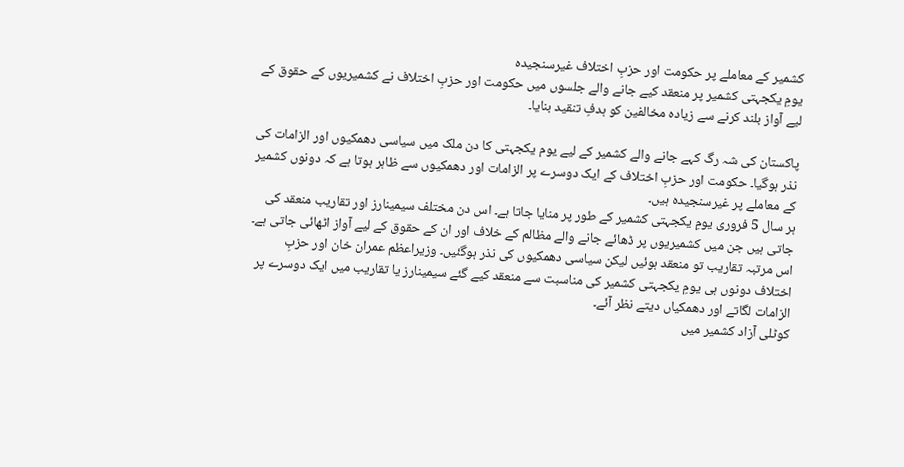کشمیر کے معاملے پر حکومت اور حزبِ اختلاف غیرسنجیدہ
یومِ یکجہتی کشمیر پر منعقد کیے جانے والے جلسوں میں حکومت اور حزبِ اختلاف نے کشمیریوں کے حقوق کے لیے آواز بلند کرنے سے زیادہ مخالفین کو ہدفِ تنقید بنایا۔

پاکستان کی شہ رگ کہے جانے والے کشمیر کے لیے یوم یکجہتی کا دن ملک میں سیاسی دھمکیوں اور الزامات کی نذر ہوگیا۔ حکومت اور حزبِ اختلاف کے ایک دوسرے پر الزامات اور دھمکیوں سے ظاہر ہوتا ہے کہ دونوں کشمیر کے معاملے پر غیرسنجیدہ ہیں۔
ہر سال 5 فروری یومِ یکجہتی کشمیر کے طور پر منایا جاتا ہے۔ اس دن مختلف سیمینارز اور تقاریب منعقد کی جاتی ہیں جن میں کشمیریوں پر ڈھائے جانے والے مظالم کے خلاف اور ان کے حقوق کے لیے آواز اٹھائی جاتی ہے۔ اس مرتبہ تقاریب تو منعقد ہوئیں لیکن سیاسی دھمکیوں کی نذر ہوگئیں۔ وزیراعظم عمران خان اور حزبِ اختلاف دونوں ہی یومِ یکجہتی کشمیر کی مناسبت سے منعقد کیے گئے سیمینارز یا تقاریب میں ایک دوسرے پر الزامات لگاتے اور دھمکیاں دیتے نظر آئے۔
کوٹلی آزاد کشمیر میں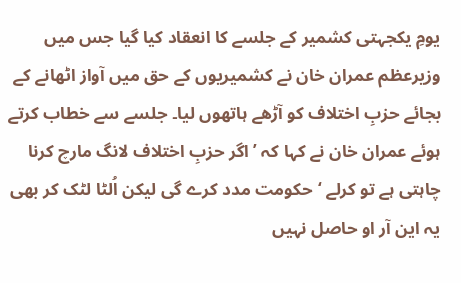یومِ یکجہتی کشمیر کے جلسے کا انعقاد کیا گیا جس میں وزیرعظم عمران خان نے کشمیریوں کے حق میں آواز اٹھانے کے بجائے حزبِ اختلاف کو آڑھے ہاتھوں لیا۔ جلسے سے خطاب کرتے ہوئے عمران خان نے کہا کہ ’اگر حزبِ اختلاف لانگ مارچ کرنا چاہتی ہے تو کرلے ‘حکومت مدد کرے گی لیکن اُلٹا لٹک کر بھی یہ این آر او حاصل نہیں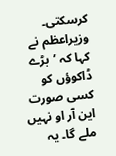کرسکتی۔
وزیراعظم نے کہا کہ ’بڑے ڈاکوؤں کو کسی صورت این آر او نہیں ملے گا۔ یہ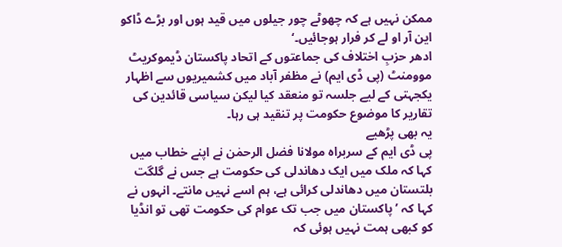ممکن نہیں ہے کہ چھوٹے چور جیلوں میں قید ہوں اور بڑے ڈاکو این آر او لے کر فرار ہوجائیں۔‘
ادھر حزبِ اختلاف کی جماعتوں کے اتحاد پاکستان ڈیموکریٹ موومنٹ (پی ڈی ایم) نے مظفر آباد میں کشمیریوں سے اظہار یکجہتی کے لیے جلسہ تو منعقد کیا لیکن سیاسی قائدین کی تقاریر کا موضوع حکومت پر تنقید ہی رہا۔
یہ بھی پڑھیے
پی ڈی ایم کے سربراہ مولانا فضل الرحمٰن نے اپنے خطاب میں کہا کہ ملک میں ایک دھاندلی کی حکومت ہے جس نے گلگت بلتستان میں دھاندلی کرائی ہے، ہم اسے نہیں مانتے۔ انہوں نے کہا کہ ’پاکستان میں جب تک عوام کی حکومت تھی تو انڈیا کو کبھی ہمت نہیں ہوئی کہ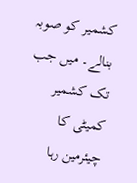کشمیر کو صوبہ بنالے۔ میں جب تک کشمیر کمیٹی کا چیئرمین رہا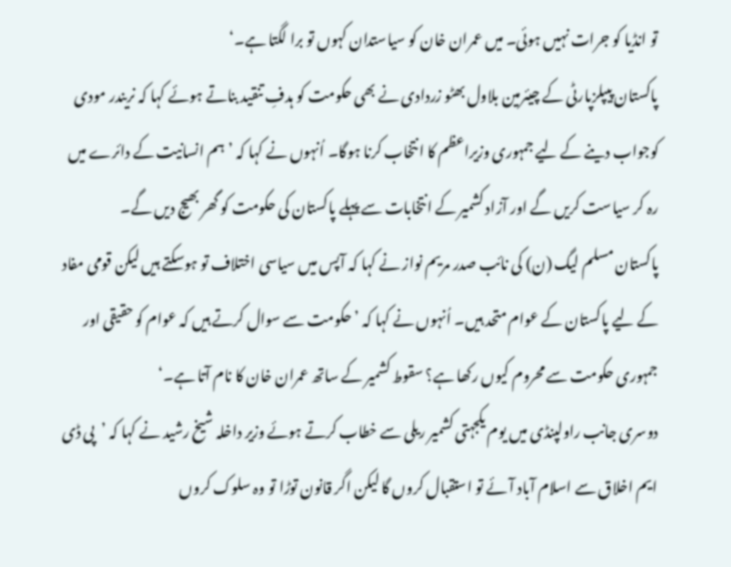تو انڈیا کو جرات نہیں ہوئی۔ میں عمران خان کو سیاستدان کہوں تو برا لگتا ہے۔‘
پاکستان پیپلزپارٹی کے چیئرمین بلاول بھٹو زردادی نے بھی حکومت کو ہدفِ تنقید بناتے ہوئے کہا کہ نریندر مودی کوجواب دینے کے لیے جمہوری وزیراعظم کا انتخاب کرنا ہوگا۔ اُنہوں نے کہا کہ ’ہم انسانیت کے دائرے میں رہ کر سیاست کریں گے اور آزاد کشمیر کے انتخابات سے پہلے پاکستان کی حکومت کو گھر بھیج دیں گے۔
پاکستان مسلم لیگ (ن) کی نائب صدر مریم نواز نے کہا کہ آپس میں سیاسی اختلاف تو ہوسکتے ہیں لیکن قومی مفاد کے لیے پاکستان کے عوام متحد ہیں۔ اُنہوں نے کہا کہ ’حکومت سے سوال کرتے ہیں کہ عوام کو حقیقی اور جمہوری حکومت سے محروم کیوں رکھا ہے؟ سقوط کشمیر کے ساتھ عمران خان کا نام آتا ہے۔‘
دوسری جانب راولپنڈی میں یوم یکجہتی کشمیر ریلی سے خطاب کرتے ہوئے وزیر داخلہ شیخ رشید نے کہا کہ ’پی ڈی ایم اخلاق سے اسلام آباد آئے تو استقبال کروں گا لیکن اگر قانون توڑا تو وہ سلوک کروں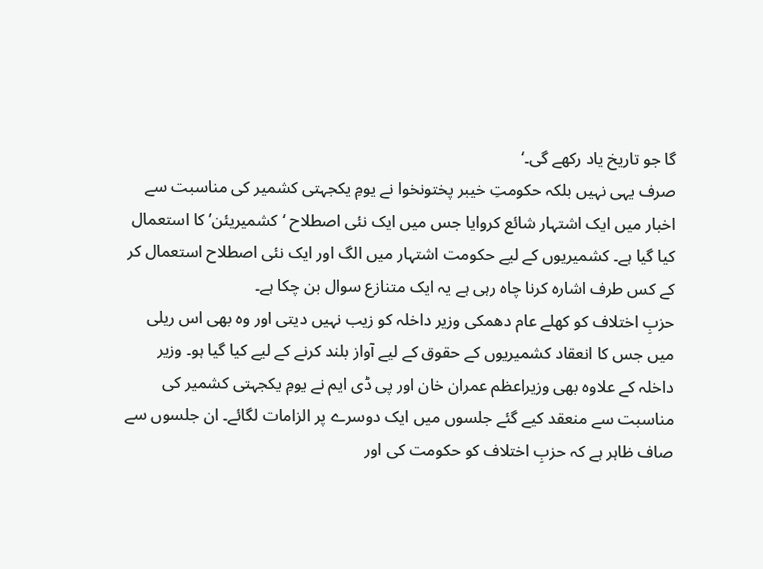گا جو تاریخ یاد رکھے گی۔‘
صرف یہی نہیں بلکہ حکومتِ خیبر پختونخوا نے یومِ یکجہتی کشمیر کی مناسبت سے اخبار میں ایک اشتہار شائع کروایا جس میں ایک نئی اصطلاح ‘کشمیریئن’ کا استعمال کیا گیا ہے۔ کشمیریوں کے لیے حکومت اشتہار میں الگ اور ایک نئی اصطلاح استعمال کر کے کس طرف اشارہ کرنا چاہ رہی ہے یہ ایک متنازع سوال بن چکا ہے۔
حزبِ اختلاف کو کھلے عام دھمکی وزیر داخلہ کو زیب نہیں دیتی اور وہ بھی اس ریلی میں جس کا انعقاد کشمیریوں کے حقوق کے لیے آواز بلند کرنے کے لیے کیا گیا ہو۔ وزیر داخلہ کے علاوہ بھی وزیراعظم عمران خان اور پی ڈی ایم نے یومِ یکجہتی کشمیر کی مناسبت سے منعقد کیے گئے جلسوں میں ایک دوسرے پر الزامات لگائے۔ ان جلسوں سے صاف ظاہر ہے کہ حزبِ اختلاف کو حکومت کی اور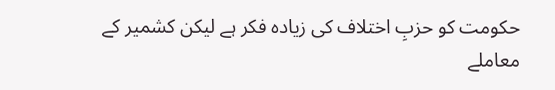حکومت کو حزبِ اختلاف کی زیادہ فکر ہے لیکن کشمیر کے معاملے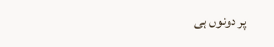پر دونوں ہی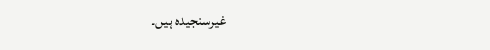غیرسنجیدہ ہیں۔